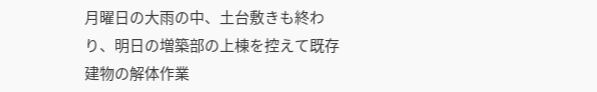月曜日の大雨の中、土台敷きも終わり、明日の増築部の上棟を控えて既存建物の解体作業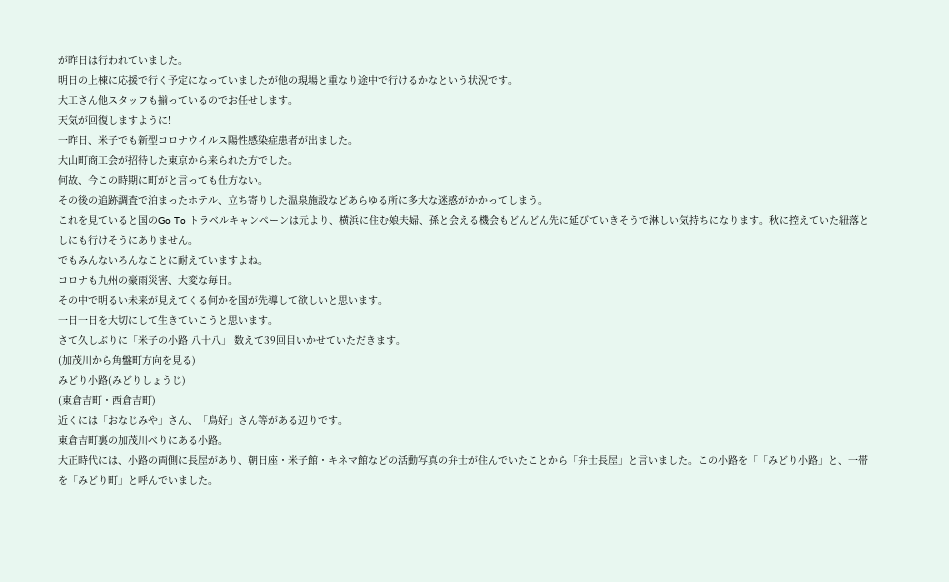が昨日は行われていました。
明日の上棟に応援で行く予定になっていましたが他の現場と重なり途中で行けるかなという状況です。
大工さん他スタッフも揃っているのでお任せします。
天気が回復しますように!
一昨日、米子でも新型コロナウイルス陽性感染症患者が出ました。
大山町商工会が招待した東京から来られた方でした。
何故、今この時期に町がと言っても仕方ない。
その後の追跡調査で泊まったホテル、立ち寄りした温泉施設などあらゆる所に多大な迷惑がかかってしまう。
これを見ていると国のGo To トラベルキャンペーンは元より、横浜に住む娘夫婦、孫と会える機会もどんどん先に延びていきそうで淋しい気持ちになります。秋に控えていた紐落としにも行けそうにありません。
でもみんないろんなことに耐えていますよね。
コロナも九州の豪雨災害、大変な毎日。
その中で明るい未来が見えてくる何かを国が先導して欲しいと思います。
一日一日を大切にして生きていこうと思います。
さて久しぶりに「米子の小路 八十八」 数えて39回目いかせていただきます。
(加茂川から角盤町方向を見る)
みどり小路(みどりしょうじ)
(東倉吉町・西倉吉町)
近くには「おなじみや」さん、「鳥好」さん等がある辺りです。
東倉吉町裏の加茂川べりにある小路。
大正時代には、小路の両側に長屋があり、朝日座・米子館・キネマ館などの活動写真の弁士が住んでいたことから「弁士長屋」と言いました。この小路を「「みどり小路」と、一帯を「みどり町」と呼んでいました。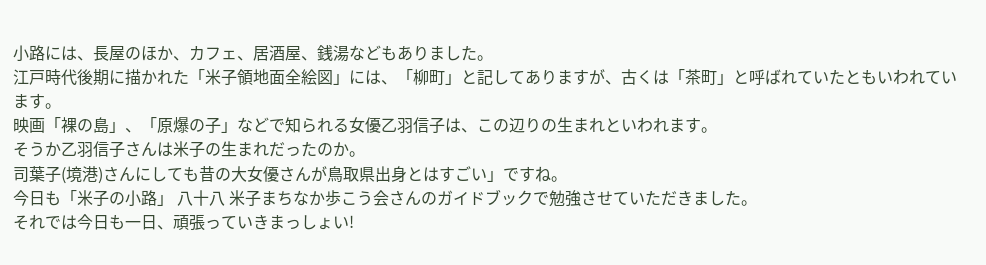小路には、長屋のほか、カフェ、居酒屋、銭湯などもありました。
江戸時代後期に描かれた「米子領地面全絵図」には、「柳町」と記してありますが、古くは「茶町」と呼ばれていたともいわれています。
映画「裸の島」、「原爆の子」などで知られる女優乙羽信子は、この辺りの生まれといわれます。
そうか乙羽信子さんは米子の生まれだったのか。
司葉子(境港)さんにしても昔の大女優さんが鳥取県出身とはすごい」ですね。
今日も「米子の小路」 八十八 米子まちなか歩こう会さんのガイドブックで勉強させていただきました。
それでは今日も一日、頑張っていきまっしょい!